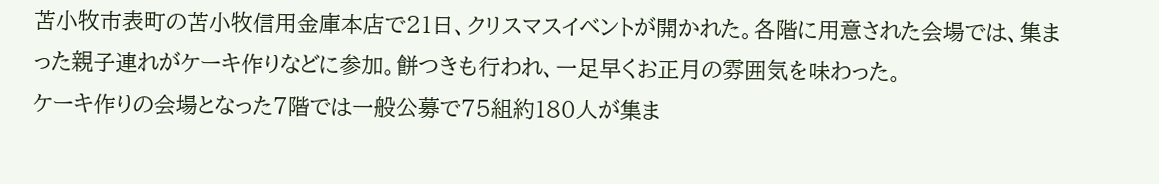苫小牧市表町の苫小牧信用金庫本店で21日、クリスマスイベントが開かれた。各階に用意された会場では、集まった親子連れがケーキ作りなどに参加。餅つきも行われ、一足早くお正月の雰囲気を味わった。
ケーキ作りの会場となった7階では一般公募で75組約180人が集ま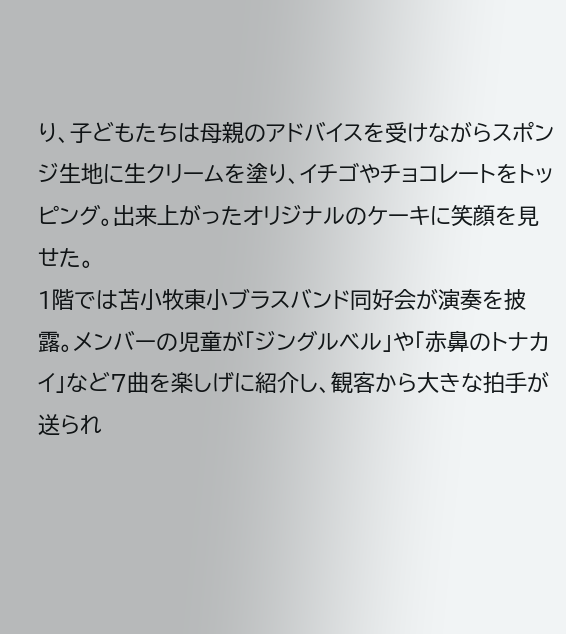り、子どもたちは母親のアドバイスを受けながらスポンジ生地に生クリームを塗り、イチゴやチョコレートをトッピング。出来上がったオリジナルのケーキに笑顔を見せた。
1階では苫小牧東小ブラスバンド同好会が演奏を披露。メンバーの児童が「ジングルベル」や「赤鼻のトナカイ」など7曲を楽しげに紹介し、観客から大きな拍手が送られ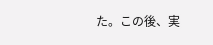た。この後、実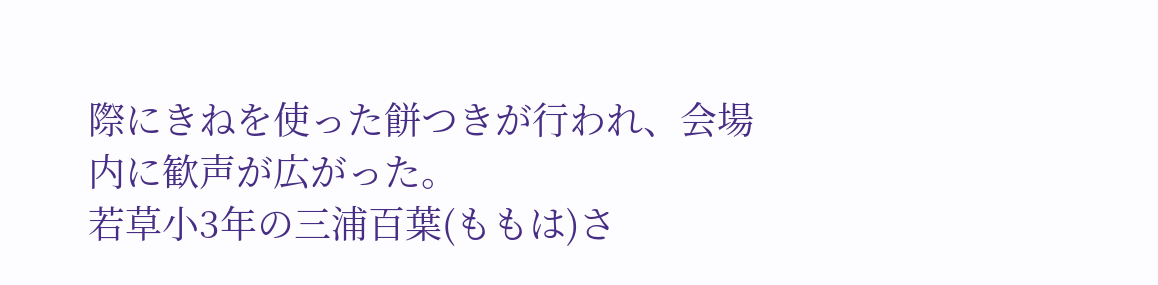際にきねを使った餅つきが行われ、会場内に歓声が広がった。
若草小3年の三浦百葉(ももは)さ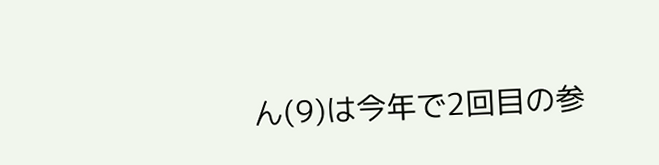ん(9)は今年で2回目の参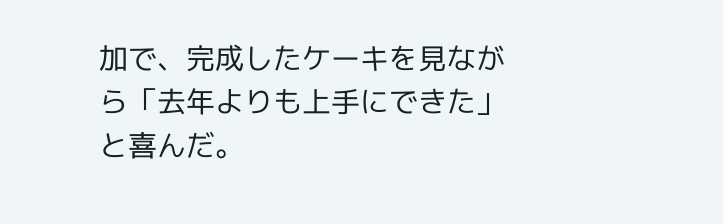加で、完成したケーキを見ながら「去年よりも上手にできた」と喜んだ。